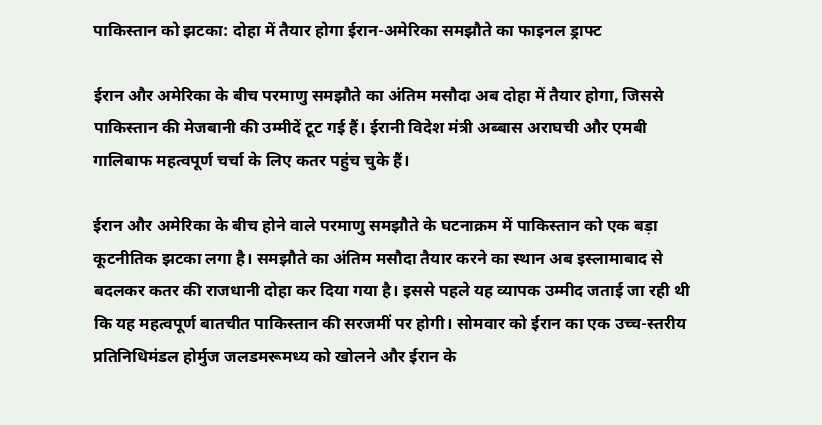पाकिस्तान को झटका: दोहा में तैयार होगा ईरान-अमेरिका समझौते का फाइनल ड्राफ्ट

ईरान और अमेरिका के बीच परमाणु समझौते का अंतिम मसौदा अब दोहा में तैयार होगा, जिससे पाकिस्तान की मेजबानी की उम्मीदें टूट गई हैं। ईरानी विदेश मंत्री अब्बास अराघची और एमबी गालिबाफ महत्वपूर्ण चर्चा के लिए कतर पहुंच चुके हैं।

ईरान और अमेरिका के बीच होने वाले परमाणु समझौते के घटनाक्रम में पाकिस्तान को एक बड़ा कूटनीतिक झटका लगा है। समझौते का अंतिम मसौदा तैयार करने का स्थान अब इस्लामाबाद से बदलकर कतर की राजधानी दोहा कर दिया गया है। इससे पहले यह व्यापक उम्मीद जताई जा रही थी कि यह महत्वपूर्ण बातचीत पाकिस्तान की सरजमीं पर होगी। सोमवार को ईरान का एक उच्च-स्तरीय प्रतिनिधिमंडल होर्मुज जलडमरूमध्य को खोलने और ईरान के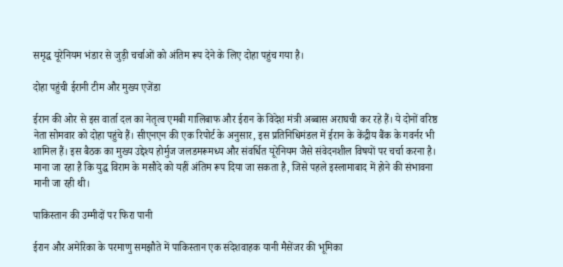समृद्ध यूरेनियम भंडार से जुड़ी चर्चाओं को अंतिम रूप देने के लिए दोहा पहुंच गया है।

दोहा पहुंची ईरानी टीम और मुख्य एजेंडा

ईरान की ओर से इस वार्ता दल का नेतृत्व एमबी गालिबाफ और ईरान के विदेश मंत्री अब्बास अराघची कर रहे हैं। ये दोनों वरिष्ठ नेता सोमवार को दोहा पहुंचे हैं। सीएनएन की एक रिपोर्ट के अनुसार, इस प्रतिनिधिमंडल में ईरान के केंद्रीय बैंक के गवर्नर भी शामिल हैं। इस बैठक का मुख्य उद्देश्य होर्मुज जलडमरूमध्य और संवर्धित यूरेनियम जैसे संवेदनशील विषयों पर चर्चा करना है। माना जा रहा है कि युद्ध विराम के मसौदे को यहीं अंतिम रूप दिया जा सकता है, जिसे पहले इस्लामाबाद में होने की संभावना मानी जा रही थी।

पाकिस्तान की उम्मीदों पर फिरा पानी

ईरान और अमेरिका के परमाणु समझौते में पाकिस्तान एक संदेशवाहक यानी मैसेंजर की भूमिका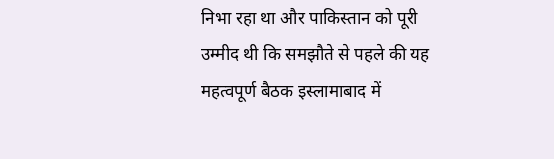निभा रहा था और पाकिस्तान को पूरी उम्मीद थी कि समझौते से पहले की यह महत्वपूर्ण बैठक इस्लामाबाद में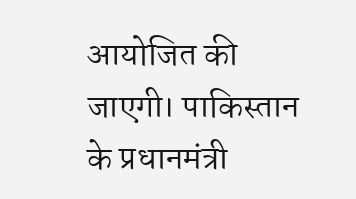आयोजित की जाएगी। पाकिस्तान के प्रधानमंत्री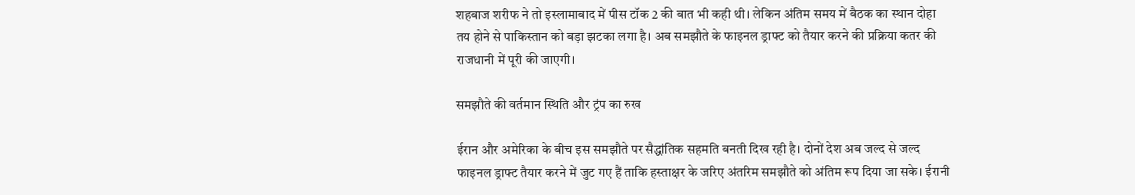शहबाज शरीफ ने तो इस्लामाबाद में पीस टॉक 2 की बात भी कही थी। लेकिन अंतिम समय में बैठक का स्थान दोहा तय होने से पाकिस्तान को बड़ा झटका लगा है। अब समझौते के फाइनल ड्राफ्ट को तैयार करने की प्रक्रिया कतर की राजधानी में पूरी की जाएगी।

समझौते की वर्तमान स्थिति और ट्रंप का रुख

ईरान और अमेरिका के बीच इस समझौते पर सैद्धांतिक सहमति बनती दिख रही है। दोनों देश अब जल्द से जल्द फाइनल ड्राफ्ट तैयार करने में जुट गए हैं ताकि हस्ताक्षर के जरिए अंतरिम समझौते को अंतिम रूप दिया जा सके। ईरानी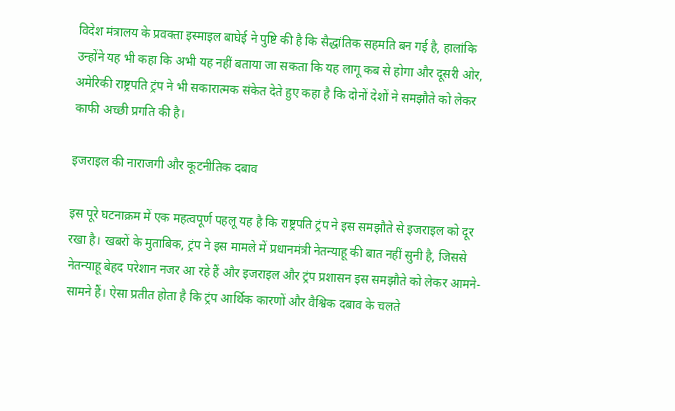विदेश मंत्रालय के प्रवक्ता इस्माइल बाघेई ने पुष्टि की है कि सैद्धांतिक सहमति बन गई है, हालांकि उन्होंने यह भी कहा कि अभी यह नहीं बताया जा सकता कि यह लागू कब से होगा और दूसरी ओर, अमेरिकी राष्ट्रपति ट्रंप ने भी सकारात्मक संकेत देते हुए कहा है कि दोनों देशों ने समझौते को लेकर काफी अच्छी प्रगति की है।

इजराइल की नाराजगी और कूटनीतिक दबाव

इस पूरे घटनाक्रम में एक महत्वपूर्ण पहलू यह है कि राष्ट्रपति ट्रंप ने इस समझौते से इजराइल को दूर रखा है। खबरों के मुताबिक, ट्रंप ने इस मामले में प्रधानमंत्री नेतन्याहू की बात नहीं सुनी है, जिससे नेतन्याहू बेहद परेशान नजर आ रहे हैं और इजराइल और ट्रंप प्रशासन इस समझौते को लेकर आमने-सामने हैं। ऐसा प्रतीत होता है कि ट्रंप आर्थिक कारणों और वैश्विक दबाव के चलते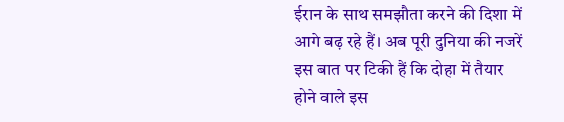ईरान के साथ समझौता करने की दिशा में आगे बढ़ रहे हैं। अब पूरी दुनिया की नजरें इस बात पर टिकी हैं कि दोहा में तैयार होने वाले इस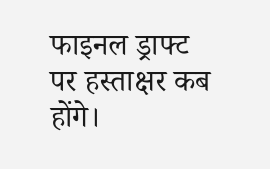फाइनल ड्राफ्ट पर हस्ताक्षर कब होंगे।